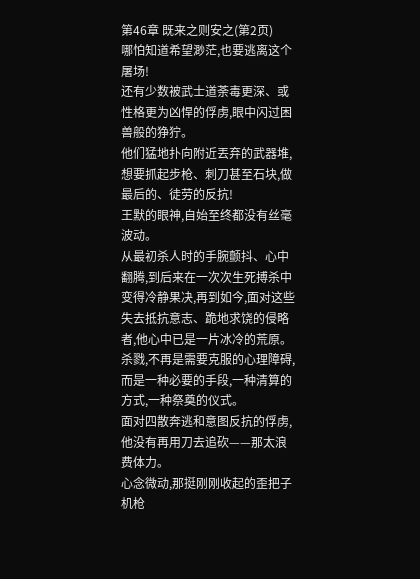第46章 既来之则安之(第2页)
哪怕知道希望渺茫,也要逃离这个屠场!
还有少数被武士道荼毒更深、或性格更为凶悍的俘虏,眼中闪过困兽般的狰狞。
他们猛地扑向附近丟弃的武器堆,想要抓起步枪、刺刀甚至石块,做最后的、徒劳的反抗!
王默的眼神,自始至终都没有丝毫波动。
从最初杀人时的手腕颤抖、心中翻腾,到后来在一次次生死搏杀中变得冷静果决,再到如今,面对这些失去抵抗意志、跪地求饶的侵略者,他心中已是一片冰冷的荒原。
杀戮,不再是需要克服的心理障碍,而是一种必要的手段,一种清算的方式,一种祭奠的仪式。
面对四散奔逃和意图反抗的俘虏,他没有再用刀去追砍——那太浪费体力。
心念微动,那挺刚刚收起的歪把子机枪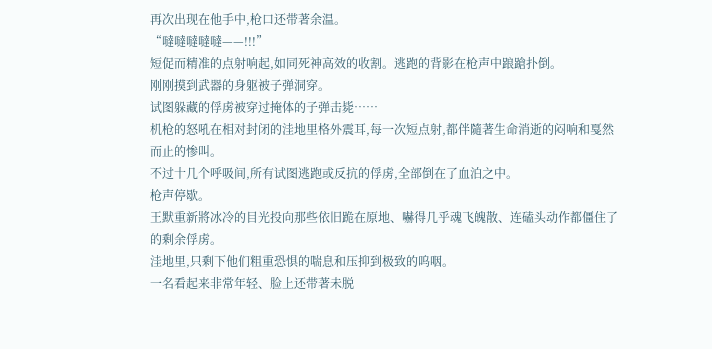再次出现在他手中,枪口还带著余温。
“噠噠噠噠噠——!!!”
短促而精准的点射响起,如同死神高效的收割。逃跑的背影在枪声中踉蹌扑倒。
刚刚摸到武器的身躯被子弹洞穿。
试图躲藏的俘虏被穿过掩体的子弹击毙……
机枪的怒吼在相对封闭的洼地里格外震耳,每一次短点射,都伴隨著生命消逝的闷响和戛然而止的惨叫。
不过十几个呼吸间,所有试图逃跑或反抗的俘虏,全部倒在了血泊之中。
枪声停歇。
王默重新將冰冷的目光投向那些依旧跪在原地、嚇得几乎魂飞魄散、连磕头动作都僵住了的剩余俘虏。
洼地里,只剩下他们粗重恐惧的喘息和压抑到极致的呜咽。
一名看起来非常年轻、脸上还带著未脱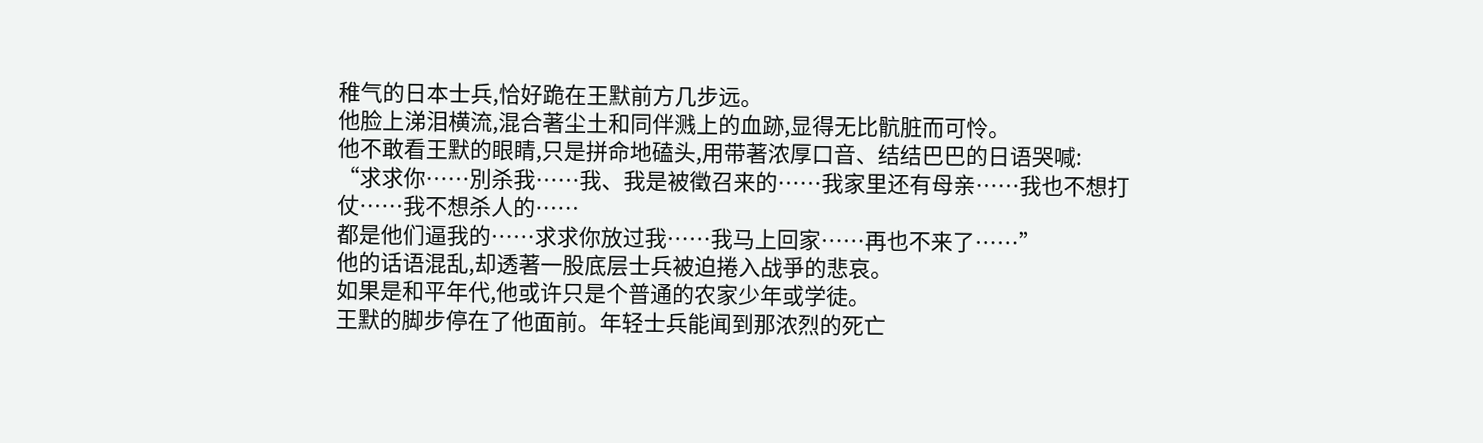稚气的日本士兵,恰好跪在王默前方几步远。
他脸上涕泪横流,混合著尘土和同伴溅上的血跡,显得无比骯脏而可怜。
他不敢看王默的眼睛,只是拼命地磕头,用带著浓厚口音、结结巴巴的日语哭喊:
“求求你……別杀我……我、我是被徵召来的……我家里还有母亲……我也不想打仗……我不想杀人的……
都是他们逼我的……求求你放过我……我马上回家……再也不来了……”
他的话语混乱,却透著一股底层士兵被迫捲入战爭的悲哀。
如果是和平年代,他或许只是个普通的农家少年或学徒。
王默的脚步停在了他面前。年轻士兵能闻到那浓烈的死亡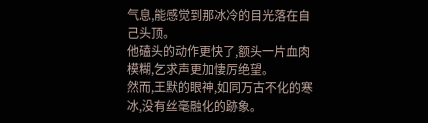气息,能感觉到那冰冷的目光落在自己头顶。
他磕头的动作更快了,额头一片血肉模糊,乞求声更加悽厉绝望。
然而,王默的眼神,如同万古不化的寒冰,没有丝毫融化的跡象。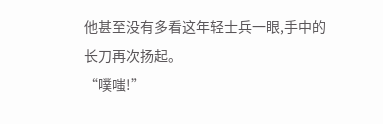他甚至没有多看这年轻士兵一眼,手中的长刀再次扬起。
“噗嗤!”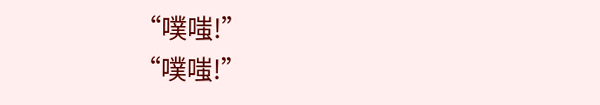“噗嗤!”
“噗嗤!”